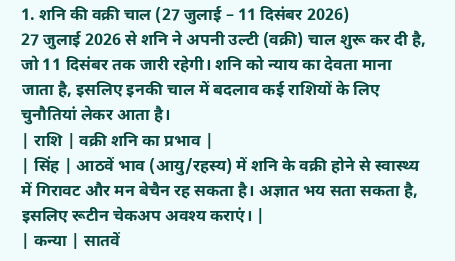1. शनि की वक्री चाल (27 जुलाई – 11 दिसंबर 2026)
27 जुलाई 2026 से शनि ने अपनी उल्टी (वक्री) चाल शुरू कर दी है, जो 11 दिसंबर तक जारी रहेगी। शनि को न्याय का देवता माना जाता है, इसलिए इनकी चाल में बदलाव कई राशियों के लिए चुनौतियां लेकर आता है।
| राशि | वक्री शनि का प्रभाव |
| सिंह | आठवें भाव (आयु/रहस्य) में शनि के वक्री होने से स्वास्थ्य में गिरावट और मन बेचैन रह सकता है। अज्ञात भय सता सकता है, इसलिए रूटीन चेकअप अवश्य कराएं। |
| कन्या | सातवें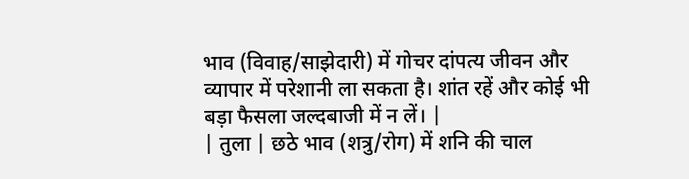भाव (विवाह/साझेदारी) में गोचर दांपत्य जीवन और व्यापार में परेशानी ला सकता है। शांत रहें और कोई भी बड़ा फैसला जल्दबाजी में न लें। |
| तुला | छठे भाव (शत्रु/रोग) में शनि की चाल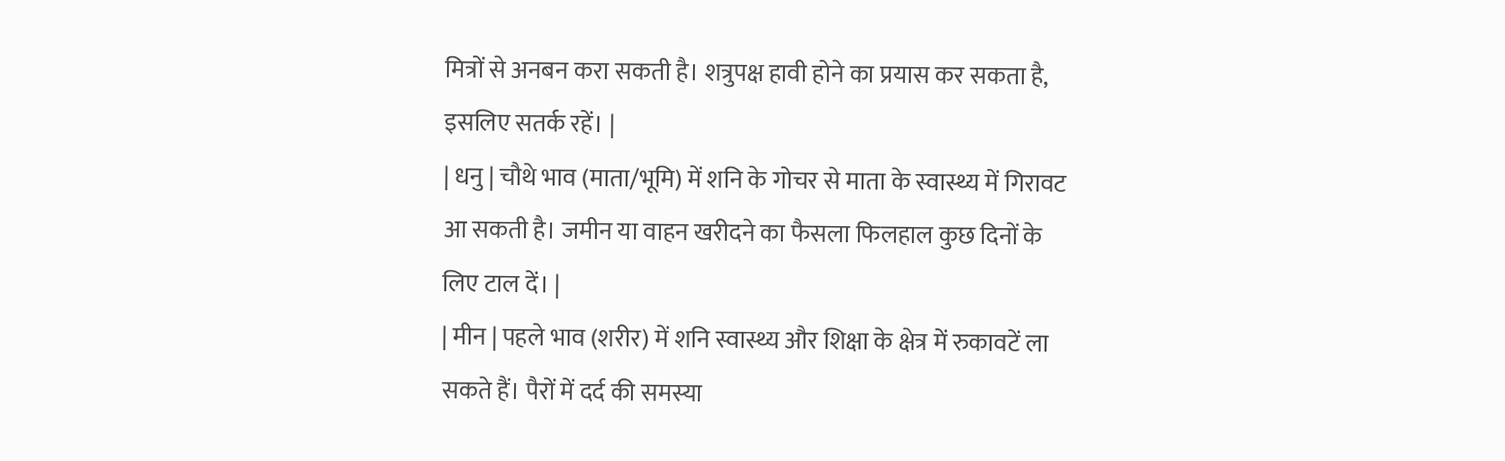मित्रों से अनबन करा सकती है। शत्रुपक्ष हावी होने का प्रयास कर सकता है, इसलिए सतर्क रहें। |
| धनु | चौथे भाव (माता/भूमि) में शनि के गोचर से माता के स्वास्थ्य में गिरावट आ सकती है। जमीन या वाहन खरीदने का फैसला फिलहाल कुछ दिनों के लिए टाल दें। |
| मीन | पहले भाव (शरीर) में शनि स्वास्थ्य और शिक्षा के क्षेत्र में रुकावटें ला सकते हैं। पैरों में दर्द की समस्या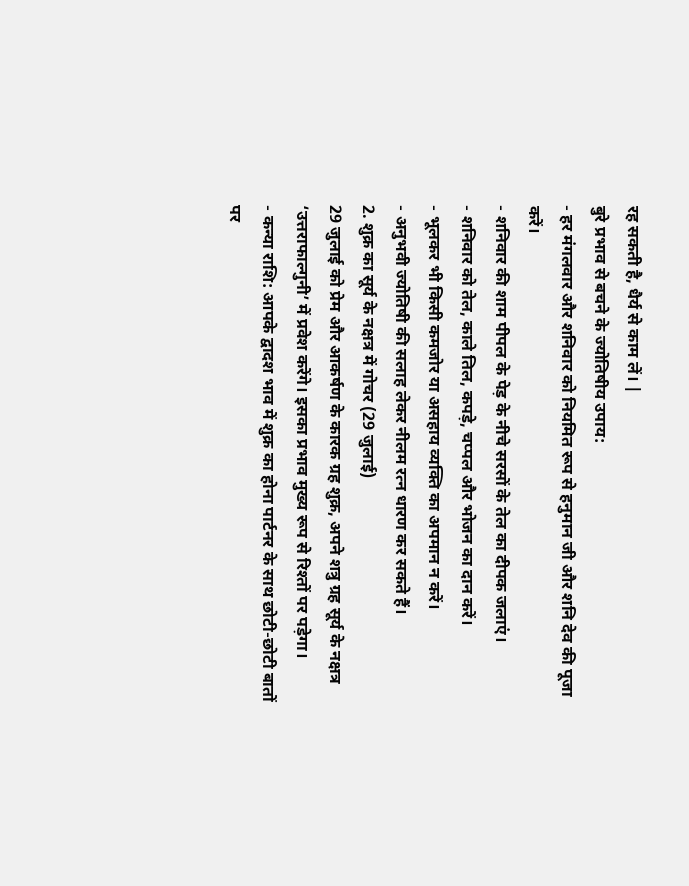रह सकती है, धैर्य से काम लें। |
बुरे प्रभाव से बचने के ज्योतिषीय उपाय:
- हर मंगलवार और शनिवार को नियमित रूप से हनुमान जी और शनि देव की पूजा करें।
- शनिवार की शाम पीपल के पेड़ के नीचे सरसों के तेल का दीपक जलाएं।
- शनिवार को तेल, काले तिल, कपड़े, चप्पल और भोजन का दान करें।
- भूलकर भी किसी कमजोर या असहाय व्यक्ति का अपमान न करें।
- अनुभवी ज्योतिषी की सलाह लेकर नीलम रत्न धारण कर सकते हैं।
2. शुक्र का सूर्य के नक्षत्र में गोचर (29 जुलाई)
29 जुलाई को प्रेम और आकर्षण के कारक ग्रह शुक्र, अपने शत्रु ग्रह सूर्य के नक्षत्र ‘उत्तराफाल्गुनी’ में प्रवेश करेंगे। इसका प्रभाव मुख्य रूप से रिश्तों पर पड़ेगा।
- कन्या राशि: आपके द्वादश भाव में शुक्र का होना पार्टनर के साथ छोटी-छोटी बातों पर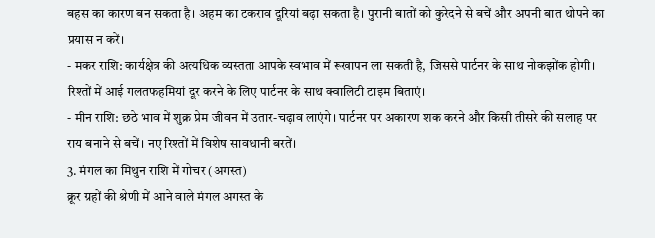बहस का कारण बन सकता है। अहम का टकराव दूरियां बढ़ा सकता है। पुरानी बातों को कुरेदने से बचें और अपनी बात थोपने का प्रयास न करें।
- मकर राशि: कार्यक्षेत्र की अत्यधिक व्यस्तता आपके स्वभाव में रूखापन ला सकती है, जिससे पार्टनर के साथ नोकझोंक होगी। रिश्तों में आई गलतफहमियां दूर करने के लिए पार्टनर के साथ क्वालिटी टाइम बिताएं।
- मीन राशि: छठे भाव में शुक्र प्रेम जीवन में उतार-चढ़ाव लाएंगे। पार्टनर पर अकारण शक करने और किसी तीसरे की सलाह पर राय बनाने से बचें। नए रिश्तों में विशेष सावधानी बरतें।
3. मंगल का मिथुन राशि में गोचर (अगस्त)
क्रूर ग्रहों की श्रेणी में आने वाले मंगल अगस्त के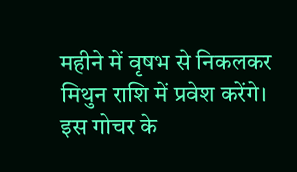महीने में वृषभ से निकलकर मिथुन राशि में प्रवेश करेंगे। इस गोचर के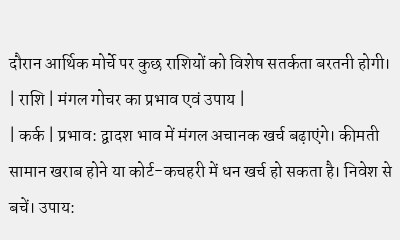दौरान आर्थिक मोर्चे पर कुछ राशियों को विशेष सतर्कता बरतनी होगी।
| राशि | मंगल गोचर का प्रभाव एवं उपाय |
| कर्क | प्रभाव: द्वादश भाव में मंगल अचानक खर्च बढ़ाएंगे। कीमती सामान खराब होने या कोर्ट-कचहरी में धन खर्च हो सकता है। निवेश से बचें। उपाय: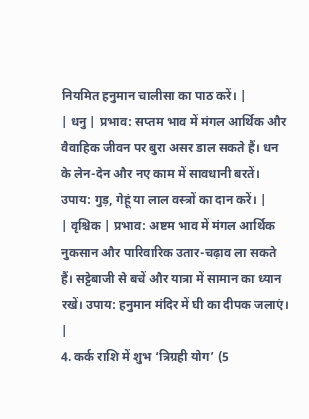नियमित हनुमान चालीसा का पाठ करें। |
| धनु | प्रभाव: सप्तम भाव में मंगल आर्थिक और वैवाहिक जीवन पर बुरा असर डाल सकते हैं। धन के लेन-देन और नए काम में सावधानी बरतें। उपाय: गुड़, गेहूं या लाल वस्त्रों का दान करें। |
| वृश्चिक | प्रभाव: अष्टम भाव में मंगल आर्थिक नुकसान और पारिवारिक उतार-चढ़ाव ला सकते हैं। सट्टेबाजी से बचें और यात्रा में सामान का ध्यान रखें। उपाय: हनुमान मंदिर में घी का दीपक जलाएं। |
4. कर्क राशि में शुभ ‘त्रिग्रही योग’ (5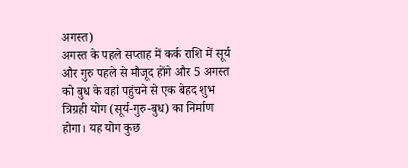अगस्त)
अगस्त के पहले सप्ताह में कर्क राशि में सूर्य और गुरु पहले से मौजूद होंगे और 5 अगस्त को बुध के वहां पहुंचने से एक बेहद शुभ त्रिग्रही योग (सूर्य-गुरु-बुध) का निर्माण होगा। यह योग कुछ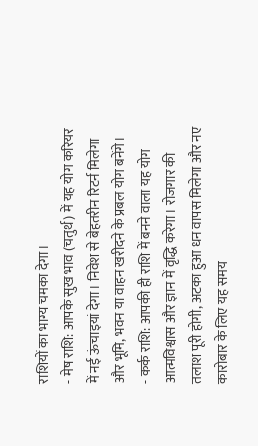राशियों का भाग्य चमका देगा।
- मेष राशि: आपके सुख भाव (चतुर्थ) में यह योग करियर में नई ऊंचाइयां देगा। निवेश से बेहतरीन रिटर्न मिलेगा और भूमि, भवन या वाहन खरीदने के प्रबल योग बनेंगे।
- कर्क राशि: आपकी ही राशि में बनने वाला यह योग आत्मविश्वास और ज्ञान में वृद्धि करेगा। रोजगार की तलाश पूरी होगी, अटका हुआ धन वापस मिलेगा और नए कारोबार के लिए यह समय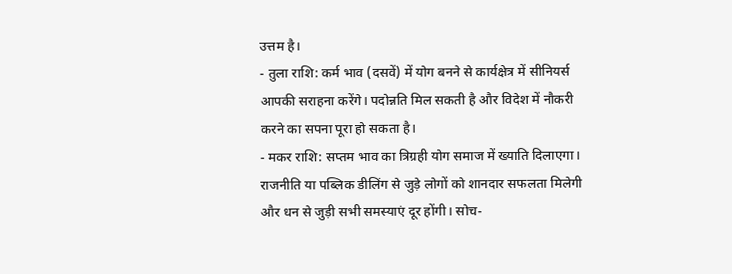उत्तम है।
- तुला राशि: कर्म भाव (दसवें) में योग बनने से कार्यक्षेत्र में सीनियर्स आपकी सराहना करेंगे। पदोन्नति मिल सकती है और विदेश में नौकरी करने का सपना पूरा हो सकता है।
- मकर राशि: सप्तम भाव का त्रिग्रही योग समाज में ख्याति दिलाएगा। राजनीति या पब्लिक डीलिंग से जुड़े लोगों को शानदार सफलता मिलेगी और धन से जुड़ी सभी समस्याएं दूर होंगी। सोच-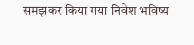समझकर किया गया निवेश भविष्य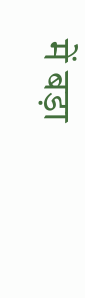में बड़ा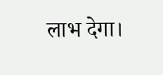लाभ देगा।